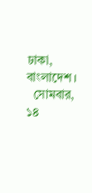ঢাকা, বাংলাদেশ ।
  সোমবার, ১৪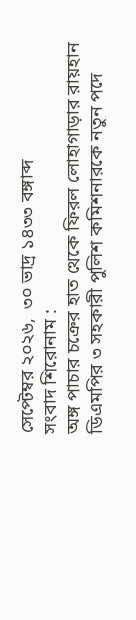সেপ্টেম্বর ২০২৬,  ৩০ ভাদ্র ১৪৩৩ বঙ্গাব্দ
সংবাদ শিরোনাম :
অঙ্গ পাচার চক্রের হাত থেকে ফিরল লোহাগাড়ার রায়হান ডিএমপির ৩ সহকারী পুলিশ কমিশনারকে নতুন পদে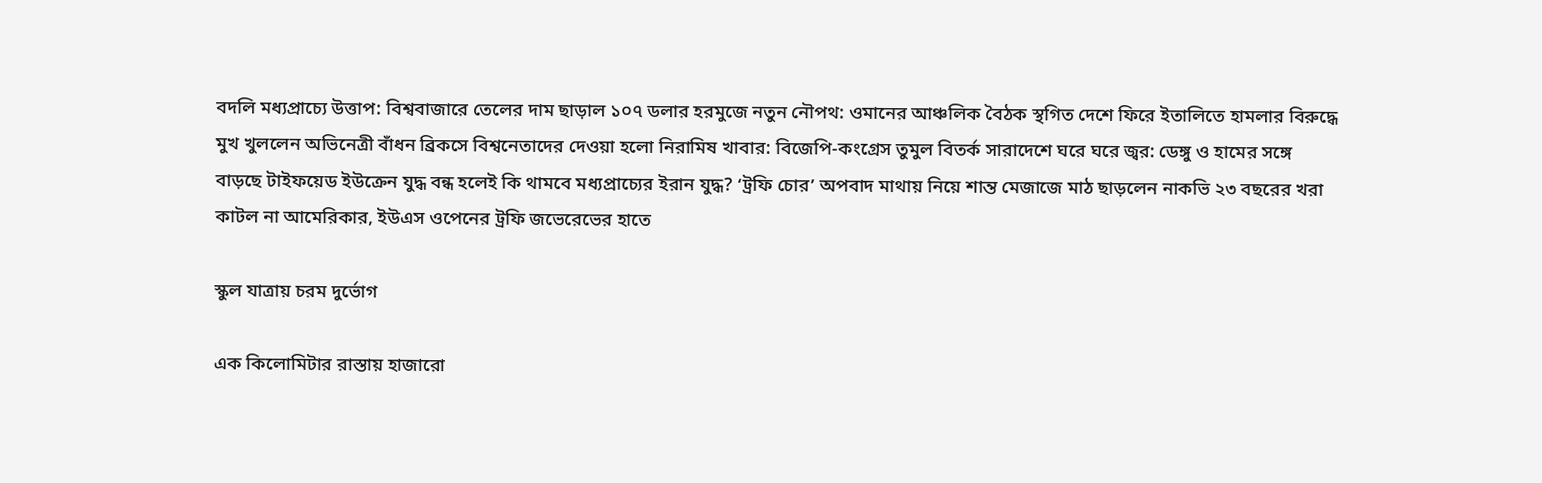বদলি মধ্যপ্রাচ্যে উত্তাপ: বিশ্ববাজারে তেলের দাম ছাড়াল ১০৭ ডলার হরমুজে নতুন নৌপথ: ওমানের আঞ্চলিক বৈঠক স্থগিত দেশে ফিরে ইতালিতে হামলার বিরুদ্ধে মুখ খুললেন অভিনেত্রী বাঁধন ব্রিকসে বিশ্বনেতাদের দেওয়া হলো নিরামিষ খাবার: বিজেপি-কংগ্রেস তুমুল বিতর্ক সারাদেশে ঘরে ঘরে জ্বর: ডেঙ্গু ও হামের সঙ্গে বাড়ছে টাইফয়েড ইউক্রেন যুদ্ধ বন্ধ হলেই কি থামবে মধ্যপ্রাচ্যের ইরান যুদ্ধ? ‘ট্রফি চোর’ অপবাদ মাথায় নিয়ে শান্ত মেজাজে মাঠ ছাড়লেন নাকভি ২৩ বছরের খরা কাটল না আমেরিকার, ইউএস ওপেনের ট্রফি জভেরেভের হাতে

স্কুল যাত্রায় চরম দুর্ভোগ

এক কিলোমিটার রাস্তায় হাজারো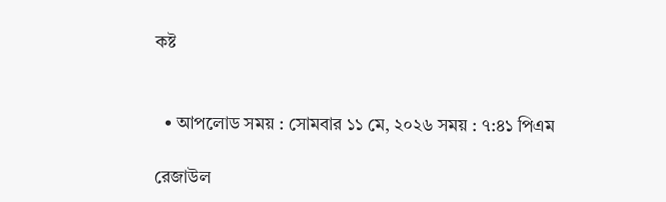কষ্ট


  • আপলোড সময় : সোমবার ১১ মে, ২০২৬ সময় : ৭:৪১ পিএম

রেজাউল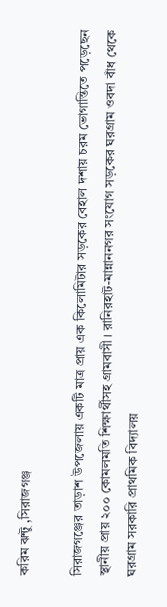ক‌রিম ঝন্টু ,সিরাজগঞ্জ

সিরাজগঞ্জের তাড়াশ উপজেলায় একটি মাত্র প্রায় এক কিলোমিটার সড়কের বেহাল দশায় চরম ভোগান্তিতে পড়েছেন স্থানীয় প্রায় ২০০ কোমলমতি শিক্ষার্থীসহ গ্রামবাসী। রানিরহাট-মান্নাননগর সংযোগ সড়কের ঘরগ্রাম ওবদা বাঁধ থেকে ঘরগ্রাম সরকারি প্রাথমিক বিদ্যালয়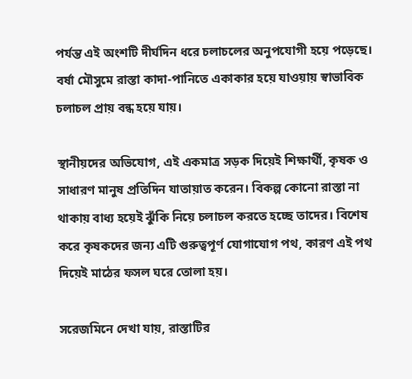পর্যন্ত এই অংশটি দীর্ঘদিন ধরে চলাচলের অনুপযোগী হয়ে পড়েছে। বর্ষা মৌসুমে রাস্তা কাদা-পানিতে একাকার হয়ে যাওয়ায় স্বাভাবিক চলাচল প্রায় বন্ধ হয়ে যায়।

স্থানীয়দের অভিযোগ, এই একমাত্র সড়ক দিয়েই শিক্ষার্থী, কৃষক ও সাধারণ মানুষ প্রতিদিন যাতায়াত করেন। বিকল্প কোনো রাস্তা না থাকায় বাধ্য হয়েই ঝুঁকি নিয়ে চলাচল করতে হচ্ছে তাদের। বিশেষ করে কৃষকদের জন্য এটি গুরুত্বপূর্ণ যোগাযোগ পথ, কারণ এই পথ দিয়েই মাঠের ফসল ঘরে তোলা হয়।

সরেজমিনে দেখা যায়, রাস্তাটির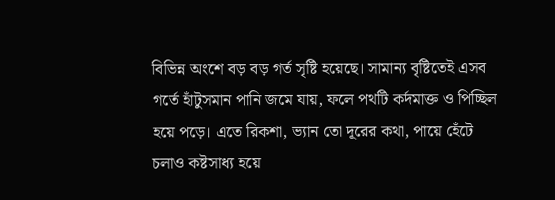বিভিন্ন অংশে বড় বড় গর্ত সৃষ্টি হয়েছে। সামান্য বৃষ্টিতেই এসব গর্তে হাঁটুসমান পানি জমে যায়, ফলে পথটি কর্দমাক্ত ও পিচ্ছিল হয়ে পড়ে। এতে রিকশা, ভ্যান তো দূরের কথা, পায়ে হেঁটে চলাও কষ্টসাধ্য হয়ে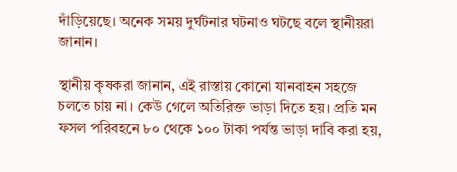দাঁড়িয়েছে। অনেক সময় দুর্ঘটনার ঘটনাও ঘটছে বলে স্থানীয়রা জানান।

স্থানীয় কৃষকরা জানান, এই রাস্তায় কোনো যানবাহন সহজে চলতে চায় না। কেউ গেলে অতিরিক্ত ভাড়া দিতে হয়। প্রতি মন ফসল পরিবহনে ৮০ থেকে ১০০ টাকা পর্যন্ত ভাড়া দাবি করা হয়,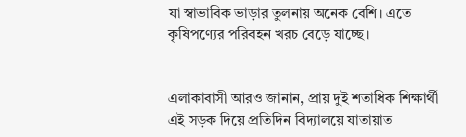যা স্বাভাবিক ভাড়ার তুলনায় অনেক বেশি। এতে কৃষিপণ্যের পরিবহন খরচ বেড়ে যাচ্ছে।


এলাকাবাসী আরও জানান, প্রায় দুই শতাধিক শিক্ষার্থী এই সড়ক দিয়ে প্রতিদিন বিদ্যালয়ে যাতায়াত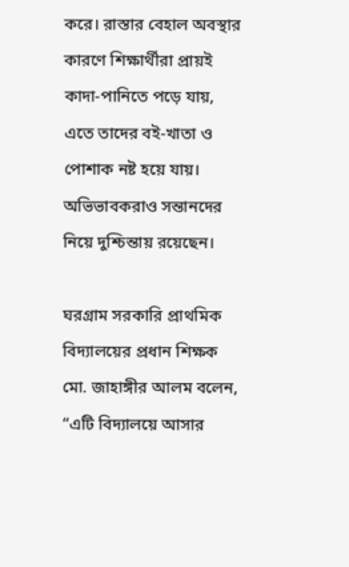করে। রাস্তার বেহাল অবস্থার কারণে শিক্ষার্থীরা প্রায়ই কাদা-পানিতে পড়ে যায়, এতে তাদের বই-খাতা ও পোশাক নষ্ট হয়ে যায়। অভিভাবকরাও সন্তানদের নিয়ে দুশ্চিন্তায় রয়েছেন।

ঘরগ্রাম সরকারি প্রাথমিক বিদ্যালয়ের প্রধান শিক্ষক মো. জাহাঙ্গীর আলম বলেন, “এটি বিদ্যালয়ে আসার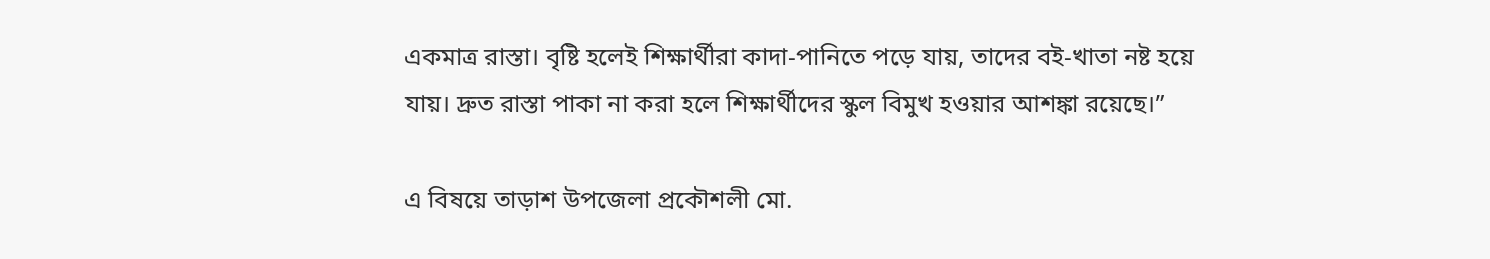একমাত্র রাস্তা। বৃষ্টি হলেই শিক্ষার্থীরা কাদা-পানিতে পড়ে যায়, তাদের বই-খাতা নষ্ট হয়ে যায়। দ্রুত রাস্তা পাকা না করা হলে শিক্ষার্থীদের স্কুল বিমুখ হওয়ার আশঙ্কা রয়েছে।”

এ বিষয়ে তাড়াশ উপজেলা প্রকৌশলী মো.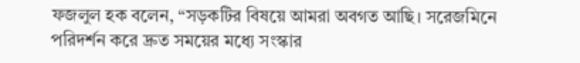ফজলুল হক বলেন, “সড়কটির বিষয়ে আমরা অবগত আছি। সরেজমিনে পরিদর্শন করে দ্রুত সময়ের মধ্যে সংস্কার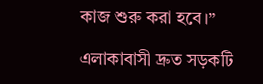কাজ শুরু করা হবে।”

এলাকাবাসী দ্রুত সড়কটি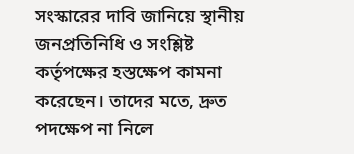সংস্কারের দাবি জানিয়ে স্থানীয় জনপ্রতিনিধি ও সংশ্লিষ্ট কর্তৃপক্ষের হস্তক্ষেপ কামনা করেছেন। তাদের মতে, দ্রুত পদক্ষেপ না নিলে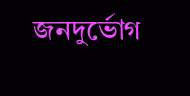জনদুর্ভোগ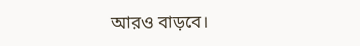আরও বাড়বে।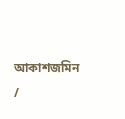আকাশজমিন /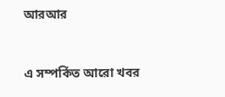আরআর


এ সম্পর্কিত আরো খবর